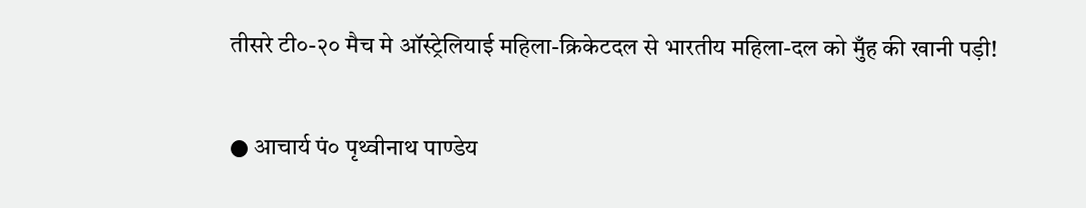तीसरे टी०-२० मैच मे ऑस्ट्रेलियाई महिला-क्रिकेटदल से भारतीय महिला-दल को मुँह की खानी पड़ी!

● आचार्य पं० पृथ्वीनाथ पाण्डेय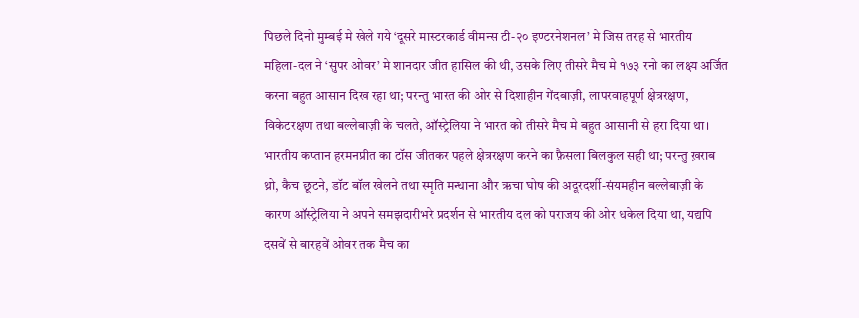पिछले दिनो मुम्बई मे खेले गये ‘दूसरे मास्टरकार्ड वीमन्स टी-२० इण्टरनेशनल’ मे जिस तरह से भारतीय महिला-दल ने ‘सुपर ओवर’ मे शानदार जीत हासिल की थी, उसके लिए तीसरे मैच मे १७३ रनो का लक्ष्य अर्जित करना बहुत आसान दिख रहा था; परन्तु भारत की ओर से दिशाहीन गेंदबाज़ी, लापरवाहपूर्ण क्षेत्ररक्षण, विकेटरक्षण तथा बल्लेबाज़ी के चलते, ऑस्ट्रेलिया ने भारत को तीसरे मैच मे बहुत आसानी से हरा दिया था।
भारतीय कप्तान हरमनप्रीत का टॉस जीतकर पहले क्षेत्ररक्षण करने का फ़ैसला बिलकुल सही था; परन्तु ख़राब थ्रो, कैच छूटने, डॉट बॉल खेलने तथा स्मृति मन्धाना और ऋचा घोष की अदूरदर्शी-संयमहीन बल्लेबाज़ी के कारण ऑस्ट्रेलिया ने अपने समझदारीभरे प्रदर्शन से भारतीय दल को पराजय की ओर धकेल दिया था, यद्यपि दसवें से बारहवें ओवर तक मैच का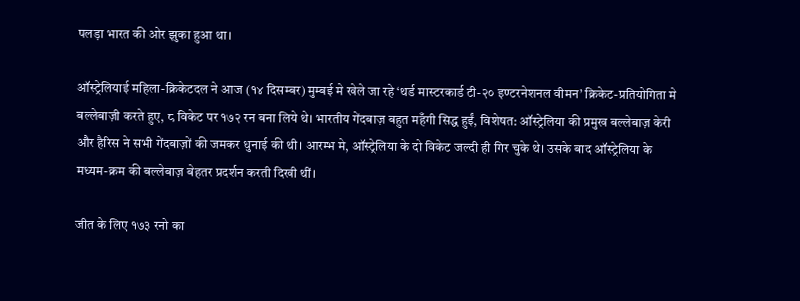पलड़ा भारत की ओर झुका हुआ था।

ऑस्ट्रेलियाई महिला-क्रिकेटदल ने आज (१४ दिसम्बर) मुम्बई मे खेले जा रहे ‘थर्ड मास्टरकार्ड टी-२० इण्टरनेशनल वीमन’ क्रिकेट-प्रतियोगिता मे बल्लेबाज़ी करते हुए, ८ विकेट पर १७२ रन बना लिये थे। भारतीय गेंदबाज़ बहुत महँगी सिद्ध हुईं, विशेषत: ऑस्ट्रेलिया की प्रमुख बल्लेबाज़ केरी और हैरिस ने सभी गेंदबाज़ों की जमकर धुनाई की थी। आरम्भ मे, ऑस्ट्रेलिया के दो विकेट जल्दी ही गिर चुके थे। उसके बाद ऑस्ट्रेलिया के मध्यम-क्रम की बल्लेबाज़ बेहतर प्रदर्शन करती दिखी थीं।

जीत के लिए १७३ रनो का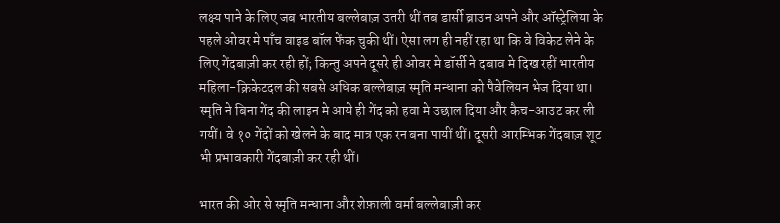लक्ष्य पाने के लिए जब भारतीय बल्लेबाज़ उतरी थीं तब डार्सी ब्राउन अपने और ऑस्ट्रेलिया के पहले ओवर मे पाँच वाइड बॉल फेंक चुकी थीं। ऐसा लग ही नहीं रहा था कि वे विकेट लेने के लिए गेंदबाज़ी कर रही हों; किन्तु अपने दूसरे ही ओवर मे डॉर्सी ने दबाव मे दिख रहीं भारतीय महिला-क्रिकेटदल की सबसे अधिक बल्लेबाज़ स्मृति मन्धाना को पैवेलियन भेज दिया था। स्मृति ने बिना गेंद की लाइन मे आये ही गेंद को हवा मे उछाल दिया और कैच-आउट कर ली गयीं। वे १० गेंदों को खेलने के बाद मात्र एक रन बना पायीं थीं। दूसरी आरम्भिक गेंदबाज़ शूट भी प्रभावकारी गेंदबाज़ी कर रही थीं।

भारत की ओर से स्मृति मन्धाना और शेफ़ाली वर्मा बल्लेबाज़ी कर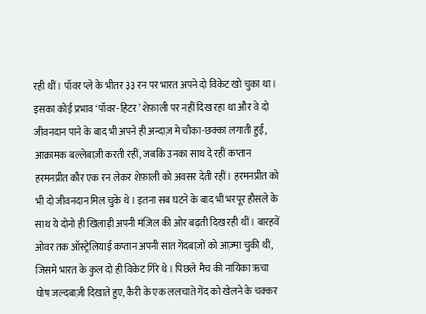रही थीं। पॉवर प्ले के भीतर ३३ रन पर भारत अपने दो विकेट खो चुका था। इसका कोई प्रभाव ‘पॉवर-हिटर’ शेफ़ाली पर नहीं दिख रहा था और वे दो जीवनदान पाने के बाद भी अपने ही अन्दाज़ मे चौका-छक्का लगाती हुईं, आक्रामक बल्लेबाज़ी करती रहीं, जबकि उनका साथ दे रहीं कप्तान हरमनप्रीत कौर एक रन लेकर शेफ़ाली को अवसर देती रहीं। हरमनप्रीत को भी दो जीवनदान मिल चुके थे। इतना सब घटने के बाद भी भरपूर हौसले के साथ ये दोनो ही खिलाड़ी अपनी मंज़िल की ओर बढ़ती दिख रही थीं। बारहवें ओवर तक ऑस्ट्रेलियाई कप्तान अपनी सात गेंदबाज़ों को आज़्मा चुकी थीं, जिसमे भारत के कुल दो ही विकेट गिरे थे। पिछले मैच की नायिका ऋचा घोष जल्दबाज़ी दिखाते हुए, कैरी के एक ललचाते गेंद को खेलने के चक्कर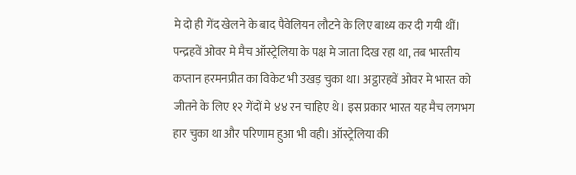मे दो ही गेंद खेलने के बाद पैवेलियन लौटने के लिए बाध्य कर दी गयी थीं। पन्द्रहवें ओवर मे मैच ऑस्ट्रेलिया के पक्ष मे जाता दिख रहा था, तब भारतीय कप्तान हरमनप्रीत का विकेट भी उखड़ चुका था। अट्ठारहवें ओवर मे भारत को जीतने के लिए १२ गेंदों मे ४४ रन चाहिए थे। इस प्रकार भारत यह मैच लगभग हार चुका था और परिणाम हुआ भी वही। ऑस्ट्रेलिया की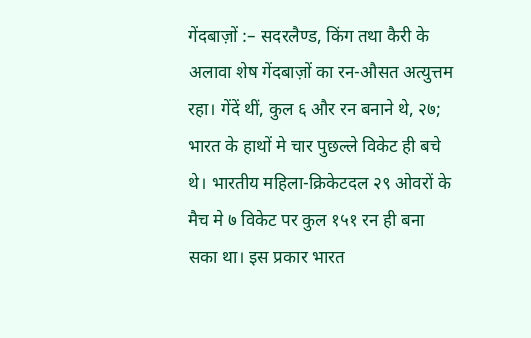गेंदबाज़ों :– सदरलैण्ड, किंग तथा कैरी के अलावा शेष गेंदबाज़ों का रन-औसत अत्युत्तम रहा। गेंदें थीं, कुल ६ और रन बनाने थे, २७; भारत के हाथों मे चार पुछल्ले विकेट ही बचे थे। भारतीय महिला-क्रिकेटदल २९ ओवरों के मैच मे ७ विकेट पर कुल १५१ रन ही बना सका था। इस प्रकार भारत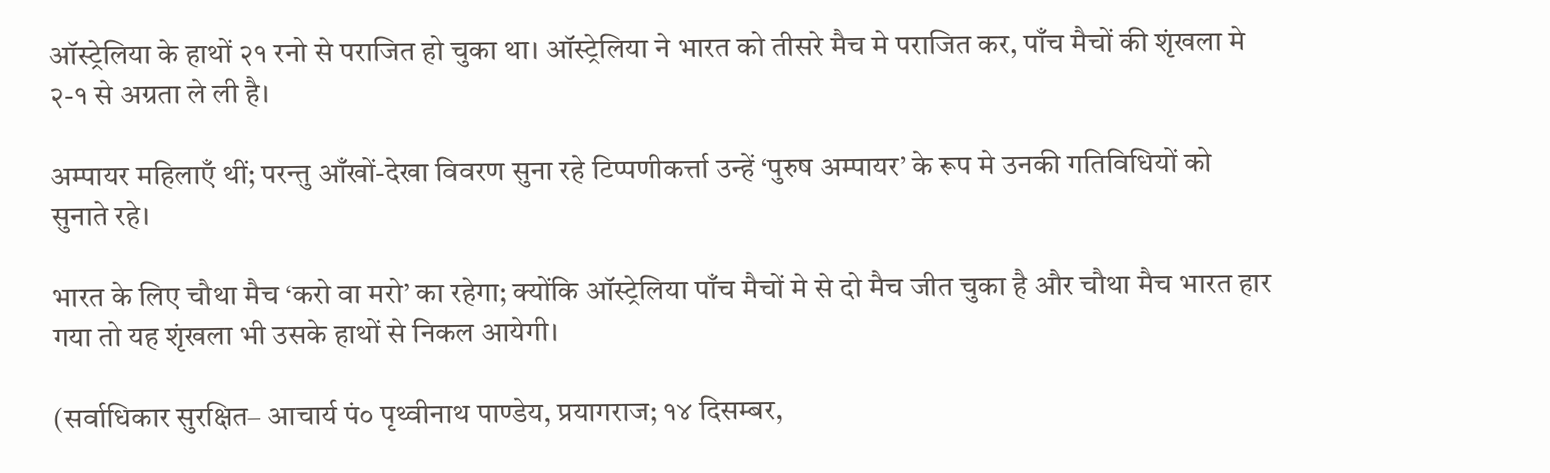ऑस्ट्रेलिया के हाथों २१ रनो से पराजित हो चुका था। ऑस्ट्रेलिया ने भारत को तीसरे मैच मे पराजित कर, पाँच मैचों की शृंखला मे २-१ से अग्रता ले ली है।

अम्पायर महिलाएँ थीं; परन्तु आँखों-देखा विवरण सुना रहे टिप्पणीकर्त्ता उन्हें ‘पुरुष अम्पायर’ के रूप मे उनकी गतिविधियों को सुनाते रहे।

भारत के लिए चौथा मैच ‘करो वा मरो’ का रहेगा; क्योंकि ऑस्ट्रेलिया पाँच मैचों मे से दो मैच जीत चुका है और चौथा मैच भारत हार गया तो यह शृंखला भी उसके हाथों से निकल आयेगी।

(सर्वाधिकार सुरक्षित– आचार्य पं० पृथ्वीनाथ पाण्डेय, प्रयागराज; १४ दिसम्बर,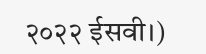२०२२ ईसवी।)